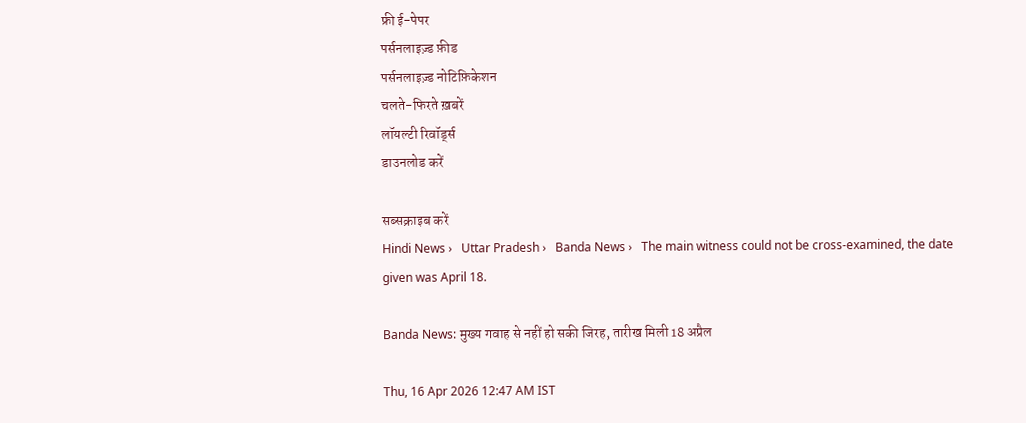फ्री ई-पेपर
पर्सनलाइज़्ड फ़ीड
पर्सनलाइज़्ड नोटिफ़िकेशन
चलते-फिरते ख़बरें
लॉयल्टी रिवॉर्ड्स
डाउनलोड करें

सब्सक्राइब करें
Hindi News ›   Uttar Pradesh ›   Banda News ›   The main witness could not be cross-examined, the date given was April 18.

Banda News: मुख्य गवाह से नहीं हो सकी जिरह, तारीख मिली 18 अप्रैल

Thu, 16 Apr 2026 12:47 AM IST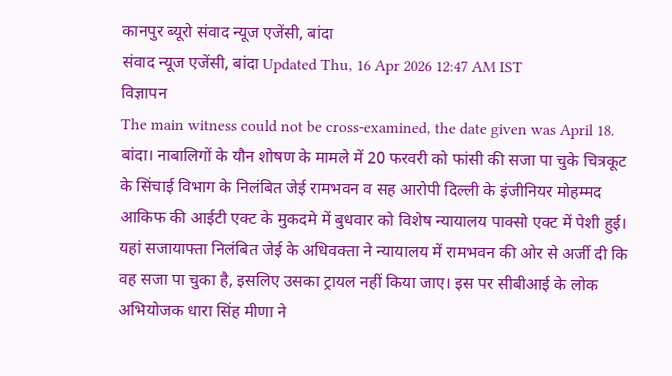कानपुर ब्यूरो संवाद न्यूज एजेंसी, बांदा
संवाद न्यूज एजेंसी, बांदा Updated Thu, 16 Apr 2026 12:47 AM IST
विज्ञापन
The main witness could not be cross-examined, the date given was April 18.
बांदा। नाबालिगों के यौन शोषण के मामले में 20 फरवरी को फांसी की सजा पा चुके चित्रकूट के सिंचाई विभाग के निलंबित जेई रामभवन व सह आरोपी दिल्ली के इंजीनियर मोहम्मद आकिफ की आईटी एक्ट के मुकदमे में बुधवार को विशेष न्यायालय पाक्सो एक्ट में पेशी हुई। यहां सजायाफ्ता निलंबित जेई के अधिवक्ता ने न्यायालय में रामभवन की ओर से अर्जी दी कि वह सजा पा चुका है, इसलिए उसका ट्रायल नहीं किया जाए। इस पर सीबीआई के लोक अभियोजक धारा सिंह मीणा ने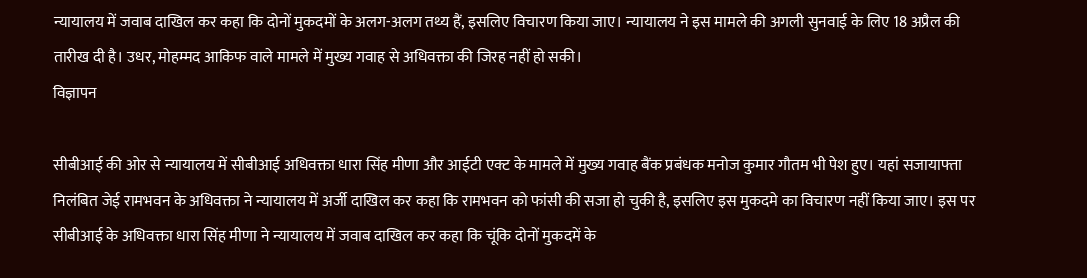न्यायालय में जवाब दाखिल कर कहा कि दोनों मुकदमों के अलग-अलग तथ्य हैं, इसलिए विचारण किया जाए। न्यायालय ने इस मामले की अगली सुनवाई के लिए 18 अप्रैल की तारीख दी है। उधर, मोहम्मद आकिफ वाले मामले में मुख्य गवाह से अधिवक्ता की जिरह नहीं हो सकी।
विज्ञापन

सीबीआई की ओर से न्यायालय में सीबीआई अधिवक्ता धारा सिंह मीणा और आईटी एक्ट के मामले में मुख्य गवाह बैंक प्रबंधक मनोज कुमार गौतम भी पेश हुए। यहां सजायाफ्ता निलंबित जेई रामभवन के अधिवक्ता ने न्यायालय में अर्जी दाखिल कर कहा कि रामभवन को फांसी की सजा हो चुकी है, इसलिए इस मुकदमे का विचारण नहीं किया जाए। इस पर सीबीआई के अधिवक्ता धारा सिंह मीणा ने न्यायालय में जवाब दाखिल कर कहा कि चूंकि दोनों मुकदमें के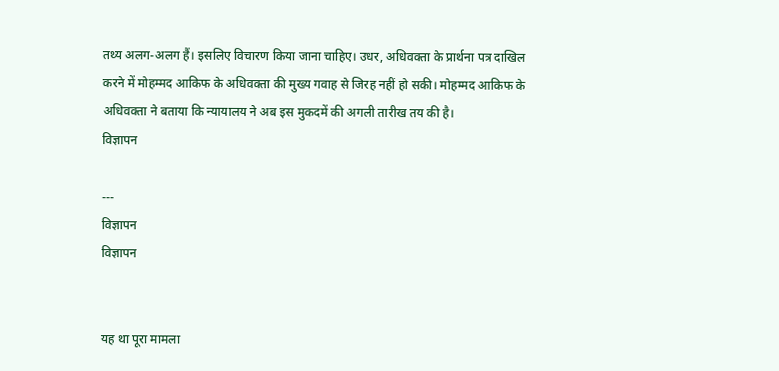तथ्य अलग-अलग हैं। इसलिए विचारण किया जाना चाहिए। उधर, अधिवक्ता के प्रार्थना पत्र दाखिल करने में मोहम्मद आकिफ के अधिवक्ता की मुख्य गवाह से जिरह नहीं हो सकी। मोहम्मद आकिफ के अधिवक्ता ने बताया कि न्यायालय ने अब इस मुकदमें की अगली तारीख तय की है।
विज्ञापन

---
विज्ञापन
विज्ञापन


यह था पूरा मामला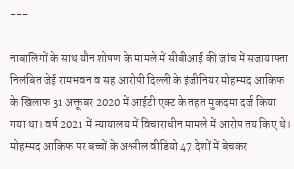---

नाबालिगों के साथ यौन शोषण के मामले में सीबीआई की जांच में सजायाफ्ता निलंबित जेई रामभवन व सह आरोपी दिल्ली के इंजीनियर मोहम्मद आकिफ के खिलाफ 31 अक्तूबर 2020 में आईटी एक्ट के तहत मुकदमा दर्ज किया गया था। वर्ष 2021 में न्यायालय में विचाराधीन मामले में आरोप तय किए थे। मोहम्मद आकिफ पर बच्चों के अश्लील वीडियो 47 देशों में बेचकर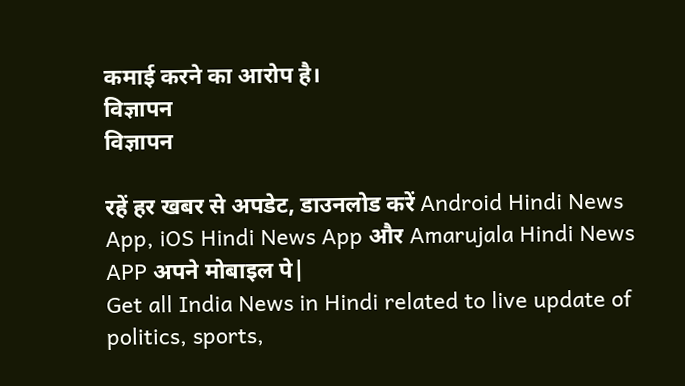कमाई करने का आरोप है।
विज्ञापन
विज्ञापन

रहें हर खबर से अपडेट, डाउनलोड करें Android Hindi News App, iOS Hindi News App और Amarujala Hindi News APP अपने मोबाइल पे|
Get all India News in Hindi related to live update of politics, sports,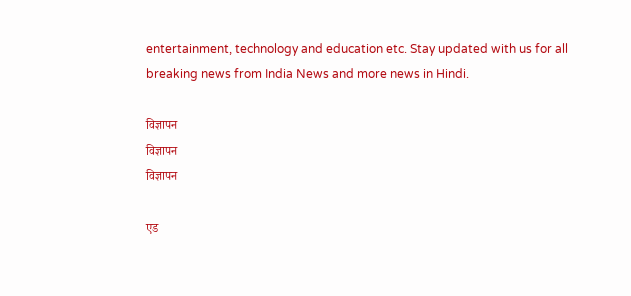entertainment, technology and education etc. Stay updated with us for all breaking news from India News and more news in Hindi.

विज्ञापन
विज्ञापन
विज्ञापन

एड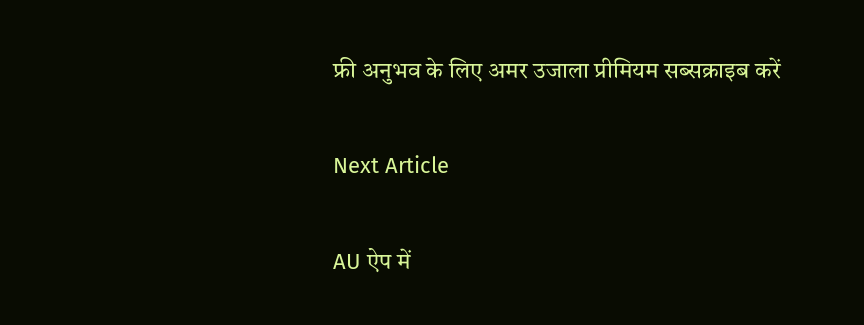फ्री अनुभव के लिए अमर उजाला प्रीमियम सब्सक्राइब करें

Next Article

AU ऐप में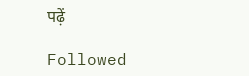पढ़ें

Followed